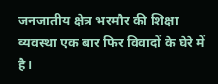जनजातीय क्षेत्र भरमौर की शिक्षा व्यवस्था एक बार फिर विवादों के घेरे में है।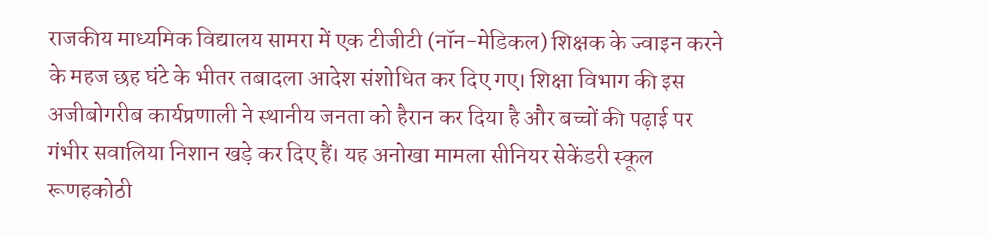राजकीय माध्यमिक विद्यालय सामरा में एक टीजीटी (नॉन-मेडिकल) शिक्षक के ज्वाइन करने के महज छह घंटे के भीतर तबादला आदेश संशोधित कर दिए गए। शिक्षा विभाग की इस अजीबोगरीब कार्यप्रणाली ने स्थानीय जनता को हैरान कर दिया है और बच्चों की पढ़ाई पर गंभीर सवालिया निशान खड़े कर दिए हैं। यह अनोखा मामला सीनियर सेकेंडरी स्कूल रूणहकोठी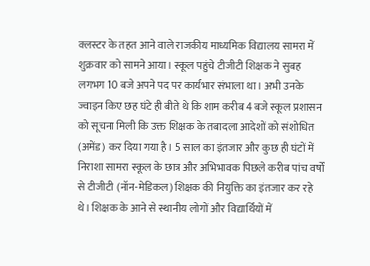क्लस्टर के तहत आने वाले राजकीय माध्यमिक विद्यालय सामरा में शुक्रवार को सामने आया। स्कूल पहुंचे टीजीटी शिक्षक ने सुबह लगभग 10 बजे अपने पद पर कार्यभार संभाला था। अभी उनके ज्वाइन किए छह घंटे ही बीते थे कि शाम करीब 4 बजे स्कूल प्रशासन को सूचना मिली कि उक्त शिक्षक के तबादला आदेशों को संशोधित (अमेंड) कर दिया गया है। 5 साल का इंतजार और कुछ ही घंटों में निराशा सामरा स्कूल के छात्र और अभिभावक पिछले करीब पांच वर्षों से टीजीटी (नॉन-मेडिकल) शिक्षक की नियुक्ति का इंतजार कर रहे थे। शिक्षक के आने से स्थानीय लोगों और विद्यार्थियों में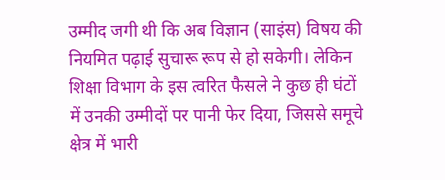उम्मीद जगी थी कि अब विज्ञान (साइंस) विषय की नियमित पढ़ाई सुचारू रूप से हो सकेगी। लेकिन शिक्षा विभाग के इस त्वरित फैसले ने कुछ ही घंटों में उनकी उम्मीदों पर पानी फेर दिया, जिससे समूचे क्षेत्र में भारी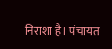निराशा है। पंचायत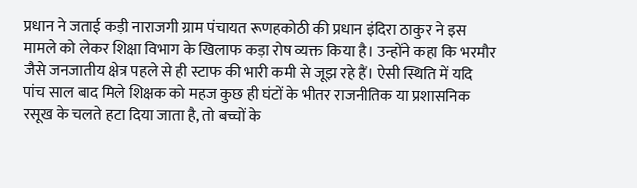प्रधान ने जताई कड़ी नाराजगी ग्राम पंचायत रूणहकोठी की प्रधान इंदिरा ठाकुर ने इस मामले को लेकर शिक्षा विभाग के खिलाफ कड़ा रोष व्यक्त किया है। उन्होंने कहा कि भरमौर जैसे जनजातीय क्षेत्र पहले से ही स्टाफ की भारी कमी से जूझ रहे हैं। ऐसी स्थिति में यदि पांच साल बाद मिले शिक्षक को महज कुछ ही घंटों के भीतर राजनीतिक या प्रशासनिक रसूख के चलते हटा दिया जाता है, तो बच्चों के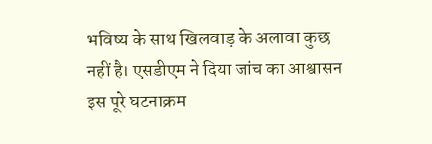भविष्य के साथ खिलवाड़ के अलावा कुछ नहीं है। एसडीएम ने दिया जांच का आश्वासन इस पूरे घटनाक्रम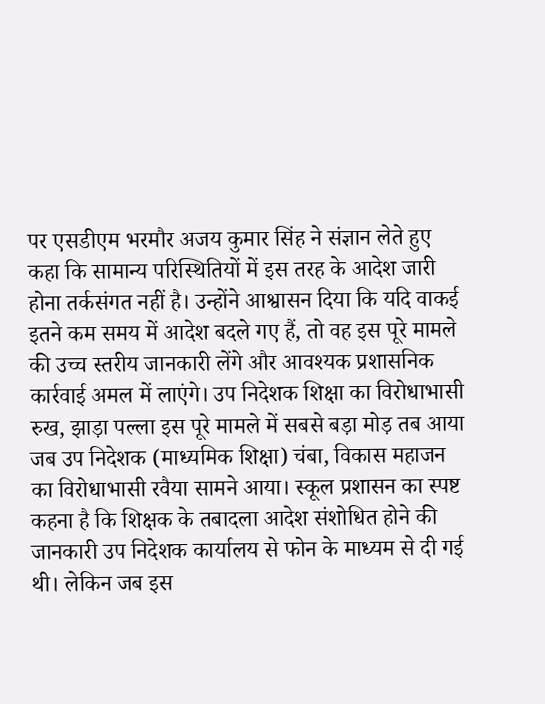पर एसडीएम भरमौर अजय कुमार सिंह ने संज्ञान लेते हुए कहा कि सामान्य परिस्थितियों में इस तरह के आदेश जारी होना तर्कसंगत नहीं है। उन्होंने आश्वासन दिया कि यदि वाकई इतने कम समय में आदेश बदले गए हैं, तो वह इस पूरे मामले की उच्च स्तरीय जानकारी लेंगे और आवश्यक प्रशासनिक कार्रवाई अमल में लाएंगे। उप निदेशक शिक्षा का विरोधाभासी रुख, झाड़ा पल्ला इस पूरे मामले में सबसे बड़ा मोड़ तब आया जब उप निदेशक (माध्यमिक शिक्षा) चंबा, विकास महाजन का विरोधाभासी रवैया सामने आया। स्कूल प्रशासन का स्पष्ट कहना है कि शिक्षक के तबादला आदेश संशोधित होने की जानकारी उप निदेशक कार्यालय से फोन के माध्यम से दी गई थी। लेकिन जब इस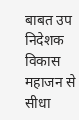बाबत उप निदेशक विकास महाजन से सीधा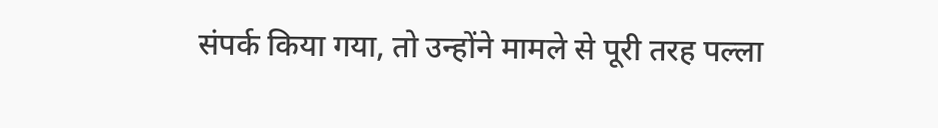संपर्क किया गया, तो उन्होंने मामले से पूरी तरह पल्ला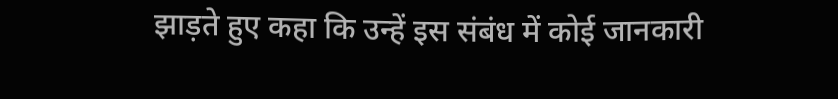झाड़ते हुए कहा कि उन्हें इस संबंध में कोई जानकारी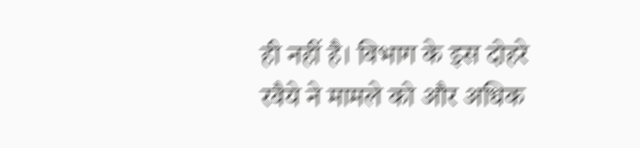ही नहीं है। विभाग के इस दोहरे रवैये ने मामले को और अधिक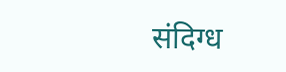संदिग्ध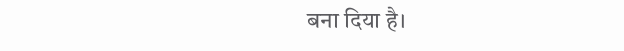बना दिया है।